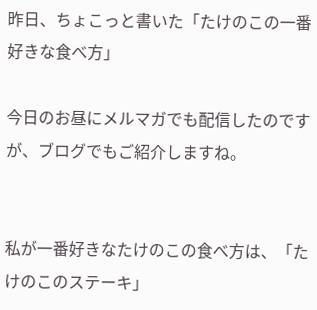昨日、ちょこっと書いた「たけのこの一番好きな食べ方」

今日のお昼にメルマガでも配信したのですが、ブログでもご紹介しますね。


私が一番好きなたけのこの食べ方は、「たけのこのステーキ」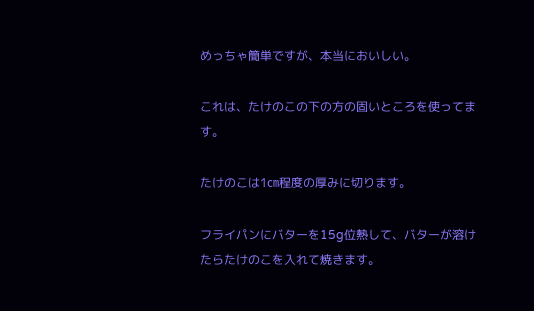めっちゃ簡単ですが、本当においしい。

これは、たけのこの下の方の固いところを使ってます。

たけのこは1㎝程度の厚みに切ります。

フライパンにバターを15g位熱して、バターが溶けたらたけのこを入れて焼きます。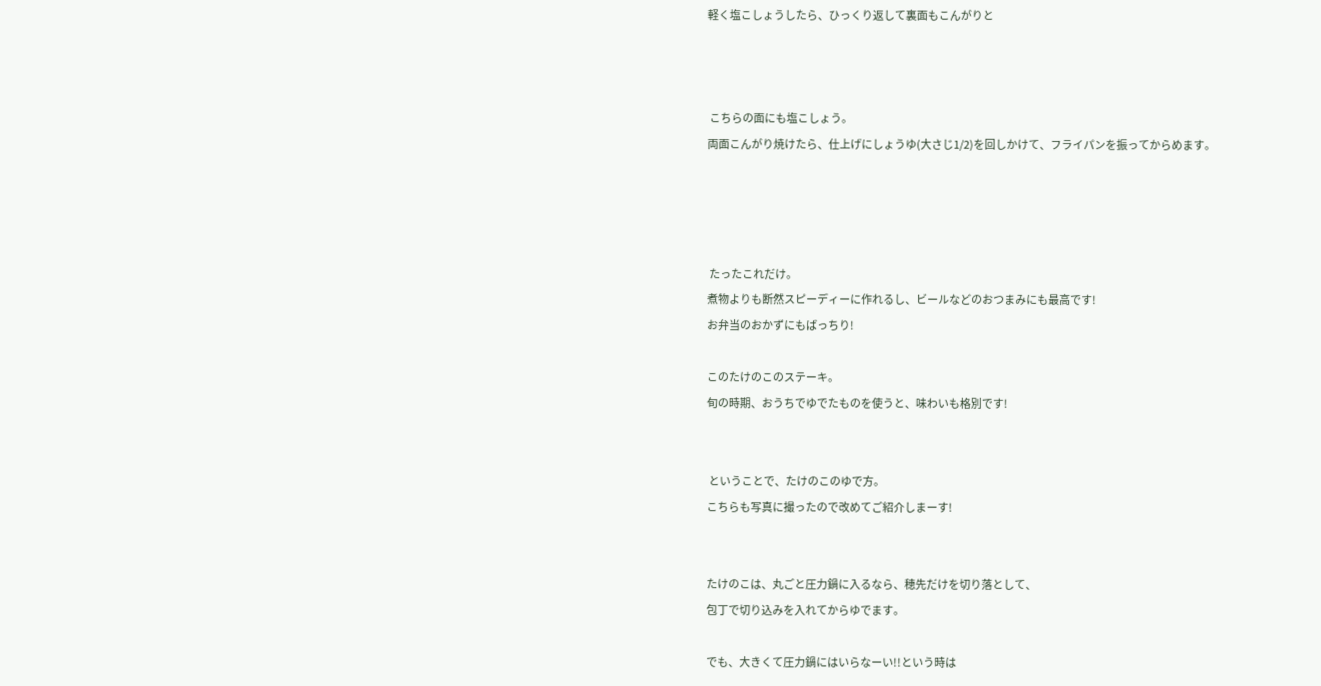軽く塩こしょうしたら、ひっくり返して裏面もこんがりと



 こちらの面にも塩こしょう。
両面こんがり焼けたら、仕上げにしょうゆ(大さじ1/2)を回しかけて、フライパンを振ってからめます。




 たったこれだけ。
煮物よりも断然スピーディーに作れるし、ビールなどのおつまみにも最高です!
お弁当のおかずにもばっちり!

このたけのこのステーキ。
旬の時期、おうちでゆでたものを使うと、味わいも格別です!


 ということで、たけのこのゆで方。
こちらも写真に撮ったので改めてご紹介しまーす!


たけのこは、丸ごと圧力鍋に入るなら、穂先だけを切り落として、
包丁で切り込みを入れてからゆでます。

でも、大きくて圧力鍋にはいらなーい!!という時は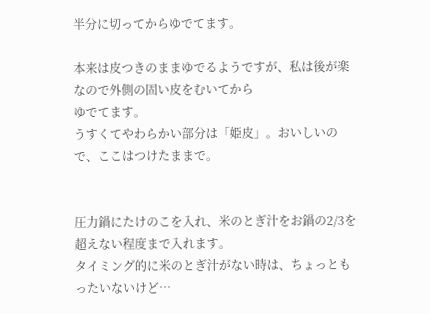半分に切ってからゆでてます。

本来は皮つきのままゆでるようですが、私は後が楽なので外側の固い皮をむいてから
ゆでてます。
うすくてやわらかい部分は「姫皮」。おいしいので、ここはつけたままで。


圧力鍋にたけのこを入れ、米のとぎ汁をお鍋の2/3を超えない程度まで入れます。
タイミング的に米のとぎ汁がない時は、ちょっともったいないけど…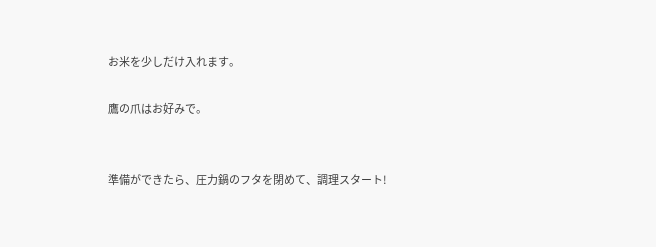お米を少しだけ入れます。

鷹の爪はお好みで。


準備ができたら、圧力鍋のフタを閉めて、調理スタート!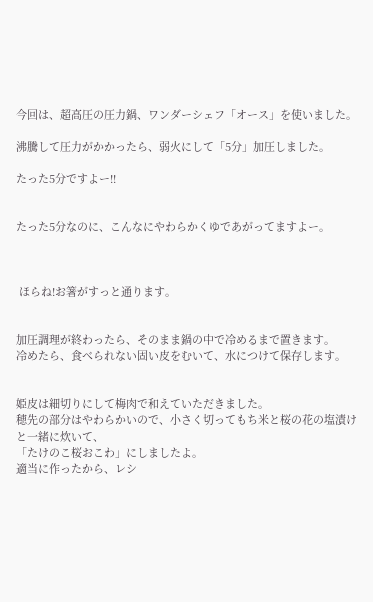今回は、超高圧の圧力鍋、ワンダーシェフ「オース」を使いました。

沸騰して圧力がかかったら、弱火にして「5分」加圧しました。

たった5分ですよー!!


たった5分なのに、こんなにやわらかくゆであがってますよー。



 ほらね!お箸がすっと通ります。


加圧調理が終わったら、そのまま鍋の中で冷めるまで置きます。
冷めたら、食べられない固い皮をむいて、水につけて保存します。


姫皮は細切りにして梅肉で和えていただきました。
穂先の部分はやわらかいので、小さく切ってもち米と桜の花の塩漬けと一緒に炊いて、
「たけのこ桜おこわ」にしましたよ。
適当に作ったから、レシ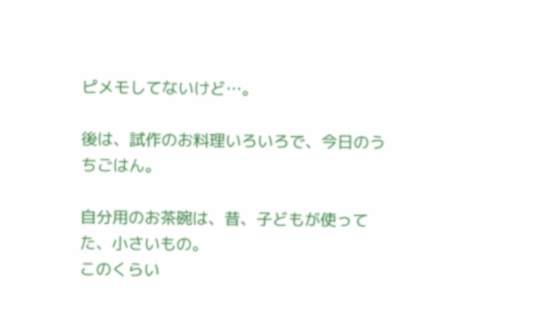ピメモしてないけど…。

後は、試作のお料理いろいろで、今日のうちごはん。

自分用のお茶碗は、昔、子どもが使ってた、小さいもの。
このくらい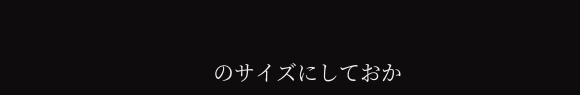のサイズにしておか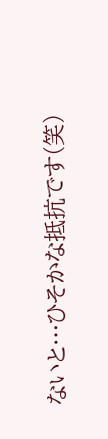ないと…ひそかな抵抗です(笑)